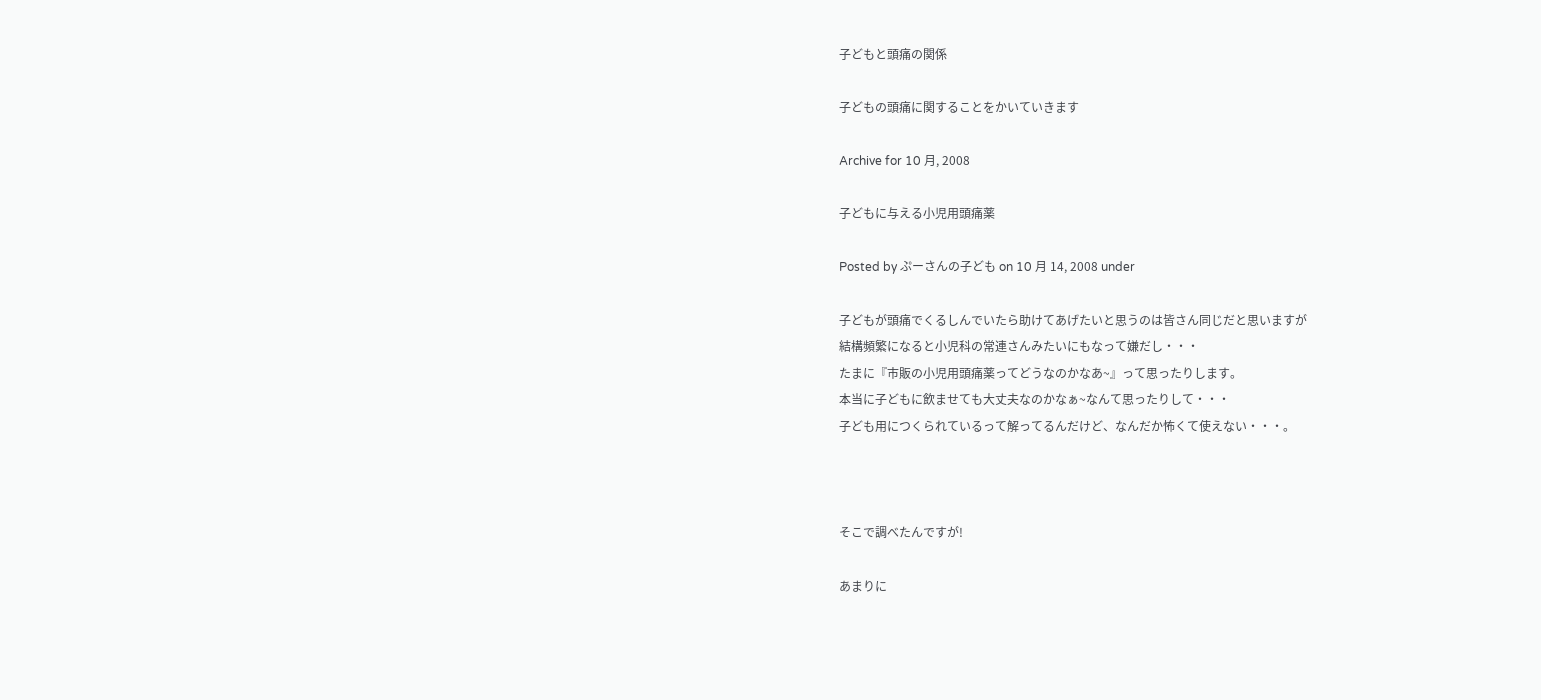子どもと頭痛の関係

子どもの頭痛に関することをかいていきます

Archive for 10 月, 2008

子どもに与える小児用頭痛薬

Posted by ぷーさんの子ども on 10 月 14, 2008 under

子どもが頭痛でくるしんでいたら助けてあげたいと思うのは皆さん同じだと思いますが
結構頻繁になると小児科の常連さんみたいにもなって嫌だし・・・
たまに『市販の小児用頭痛薬ってどうなのかなあ~』って思ったりします。
本当に子どもに飲ませても大丈夫なのかなぁ~なんて思ったりして・・・
子ども用につくられているって解ってるんだけど、なんだか怖くて使えない・・・。



そこで調べたんですが!

あまりに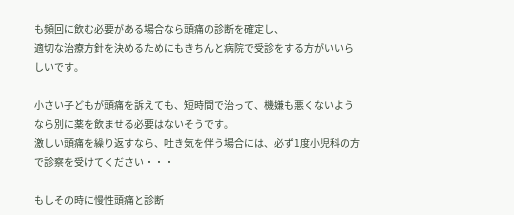も頻回に飲む必要がある場合なら頭痛の診断を確定し、
適切な治療方針を決めるためにもきちんと病院で受診をする方がいいらしいです。

小さい子どもが頭痛を訴えても、短時間で治って、機嫌も悪くないようなら別に薬を飲ませる必要はないそうです。
激しい頭痛を繰り返すなら、吐き気を伴う場合には、必ず1度小児科の方で診察を受けてください・・・

もしその時に慢性頭痛と診断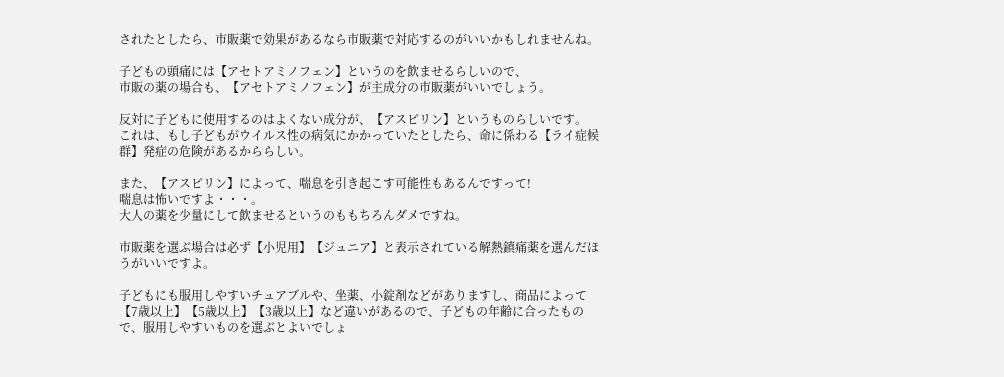されたとしたら、市販薬で効果があるなら市販薬で対応するのがいいかもしれませんね。

子どもの頭痛には【アセトアミノフェン】というのを飲ませるらしいので、
市販の薬の場合も、【アセトアミノフェン】が主成分の市販薬がいいでしょう。

反対に子どもに使用するのはよくない成分が、【アスピリン】というものらしいです。
これは、もし子どもがウイルス性の病気にかかっていたとしたら、命に係わる【ライ症候群】発症の危険があるかららしい。

また、【アスピリン】によって、喘息を引き起こす可能性もあるんですって!
喘息は怖いですよ・・・。
大人の薬を少量にして飲ませるというのももちろんダメですね。

市販薬を選ぶ場合は必ず【小児用】【ジュニア】と表示されている解熱鎮痛薬を選んだほうがいいですよ。

子どもにも服用しやすいチュアブルや、坐薬、小錠剤などがありますし、商品によって
【7歳以上】【5歳以上】【3歳以上】など違いがあるので、子どもの年齢に合ったもので、服用しやすいものを選ぶとよいでしょ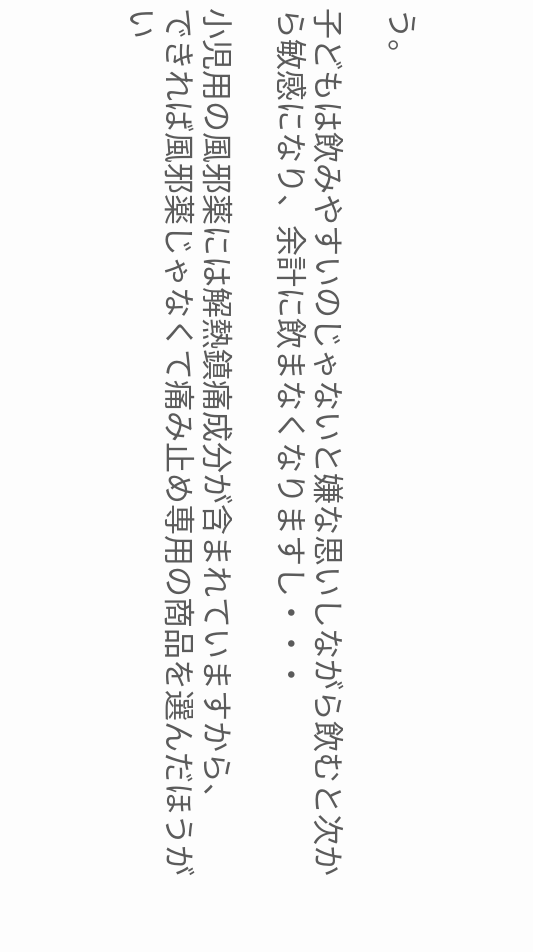う。

子どもは飲みやすいのじゃないと嫌な思いしながら飲むと次から敏感になり、余計に飲まなくなりますし・・・

小児用の風邪薬には解熱鎮痛成分が含まれていますから、
できれば風邪薬じゃなくて痛み止め専用の商品を選んだほうがい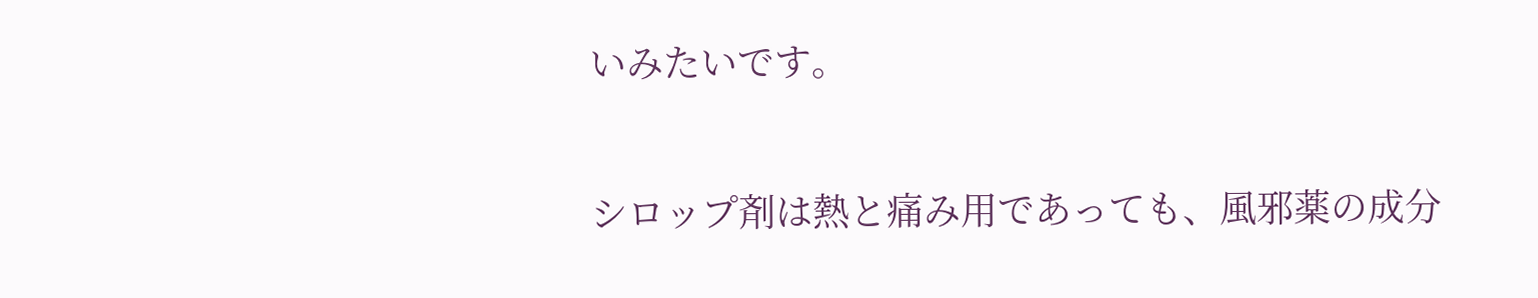いみたいです。

シロップ剤は熱と痛み用であっても、風邪薬の成分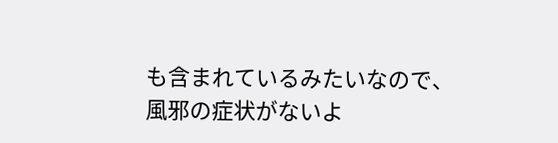も含まれているみたいなので、
風邪の症状がないよ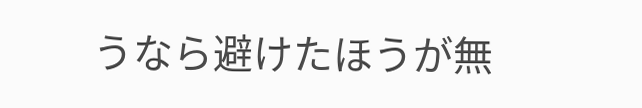うなら避けたほうが無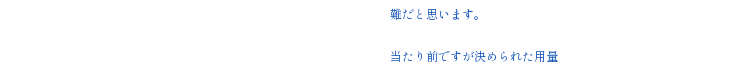難だと思います。

当たり前ですが決められた用量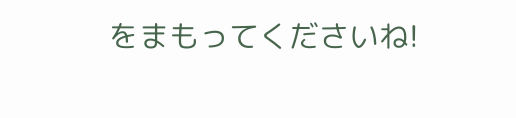をまもってくださいね!